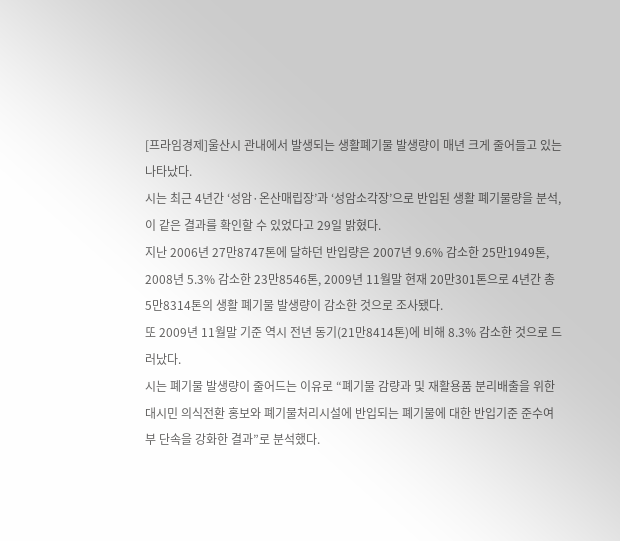[프라임경제]울산시 관내에서 발생되는 생활폐기물 발생량이 매년 크게 줄어들고 있는 나타났다.
시는 최근 4년간 ‘성암·온산매립장’과 ‘성암소각장’으로 반입된 생활 폐기물량을 분석, 이 같은 결과를 확인할 수 있었다고 29일 밝혔다.
지난 2006년 27만8747톤에 달하던 반입량은 2007년 9.6% 감소한 25만1949톤, 2008년 5.3% 감소한 23만8546톤, 2009년 11월말 현재 20만301톤으로 4년간 총 5만8314톤의 생활 폐기물 발생량이 감소한 것으로 조사됐다.
또 2009년 11월말 기준 역시 전년 동기(21만8414톤)에 비해 8.3% 감소한 것으로 드러났다.
시는 폐기물 발생량이 줄어드는 이유로 “폐기물 감량과 및 재활용품 분리배출을 위한 대시민 의식전환 홍보와 폐기물처리시설에 반입되는 폐기물에 대한 반입기준 준수여부 단속을 강화한 결과”로 분석했다.